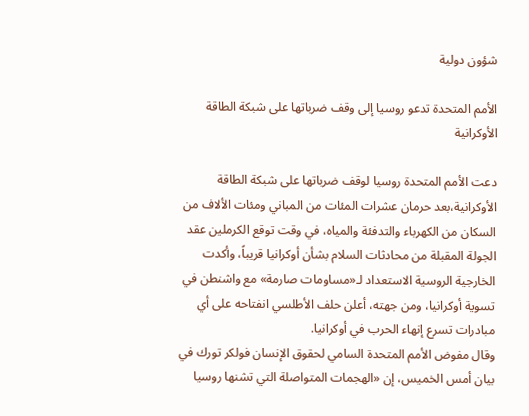شؤون دولية

الأمم المتحدة تدعو روسيا إلى وقف ضرباتها على شبكة الطاقة الأوكرانية

دعت الأمم المتحدة روسيا لوقف ضرباتها على شبكة الطاقة الأوكرانية،بعد حرمان عشرات المئات من المباني ومئات الألاف من السكان من الكهرباء والتدفئة والمياه، في وقت توقع الكرملين عقد الجولة المقبلة من محادثات السلام بشأن أوكرانيا قريباً، وأكدت الخارجية الروسية الاستعداد لـ«مساومات صارمة» مع واشنطن في تسوية أوكرانيا، ومن جهته، أعلن حلف الأطلسي انفتاحه على أي مبادرات تسرع إنهاء الحرب في أوكرانيا.
وقال مفوض الأمم المتحدة السامي لحقوق الإنسان فولكر تورك في بيان أمس الخميس، إن «الهجمات المتواصلة التي تشنها روسيا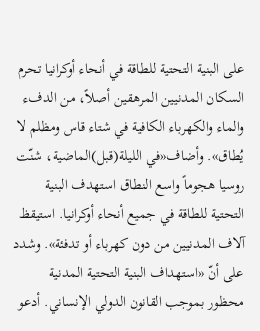على البنية التحتية للطاقة في أنحاء أوكرانيا تحرم السكان المدنيين المرهقين أصلاً، من الدفء والماء والكهرباء الكافية في شتاء قاس ومظلم لا يُطاق». وأضاف«في الليلة(قبل)الماضية، شنّت روسيا هجوماً واسع النطاق استهدف البنية التحتية للطاقة في جميع أنحاء أوكرانيا. استيقظ آلاف المدنيين من دون كهرباء أو تدفئة». وشدد على أنّ «استهداف البنية التحتية المدنية محظور بموجب القانون الدولي الإنساني. أدعو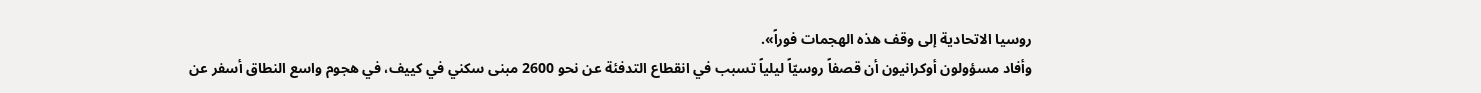روسيا الاتحادية إلى وقف هذه الهجمات فوراً».
وأفاد مسؤولون أوكرانيون أن قصفاً روسيّاً ليلياً تسبب في انقطاع التدفئة عن نحو 2600 مبنى سكني في كييف، في هجوم واسع النطاق أسفر عن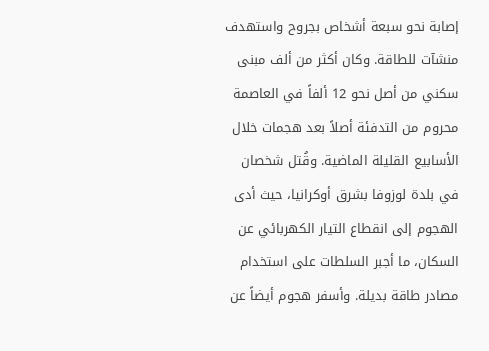إصابة نحو سبعة أشخاص بجروح واستهدف منشآت للطاقة. وكان أكثر من ألف مبنى سكني من أصل نحو 12 ألفاً في العاصمة محروم من التدفئة أصلاً بعد هجمات خلال الأسابيع القليلة الماضية. وقُتل شخصان في بلدة لوزوفا بشرق أوكرانيا، حيث أدى الهجوم إلى انقطاع التيار الكهربائي عن السكان، ما أجبر السلطات على استخدام مصادر طاقة بديلة. وأسفر هجوم أيضاً عن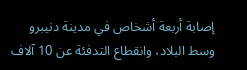إصابة أربعة أشخاص في مدينة دنيبرو وسط البلاد، وانقطاع التدفئة عن 10 آلاف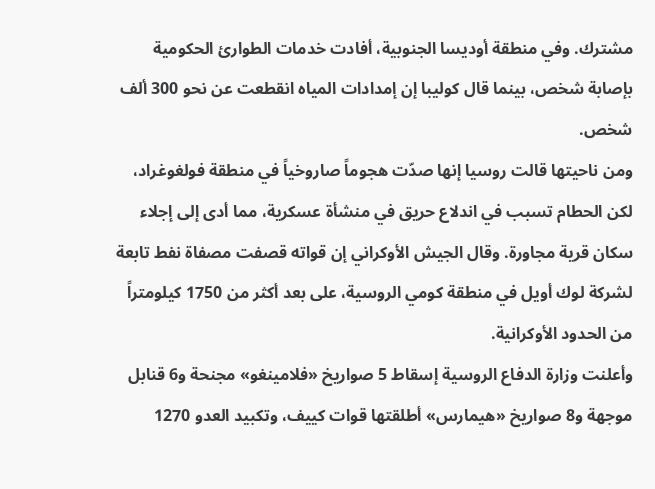مشترك. وفي منطقة أوديسا الجنوبية، أفادت خدمات الطوارئ الحكومية بإصابة شخص، بينما قال كوليبا إن إمدادات المياه انقطعت عن نحو 300 ألف شخص.
ومن ناحيتها قالت روسيا إنها صدّت هجوماً صاروخياً في منطقة فولغوغراد، لكن الحطام تسبب في اندلاع حريق في منشأة عسكرية، مما أدى إلى إجلاء سكان قرية مجاورة. وقال الجيش الأوكراني ‌إن ‌قواته قصفت ‌مصفاة نفط تابعة لشركة لوك أويل في منطقة كومي الروسية، على بعد أكثر ‌من 1750 كيلومتراً من الحدود الأوكرانية.
وأعلنت وزارة الدفاع الروسية إسقاط 5 صواريخ «فلامينغو» مجنحة و6 قنابل موجهة و8 صواريخ «هيمارس» أطلقتها قوات كييف، وتكبيد العدو 1270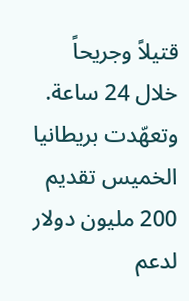قتيلاً وجريحاً خلال 24 ساعة.
وتعهّدت بريطانيا الخميس تقديم 200 مليون دولار لدعم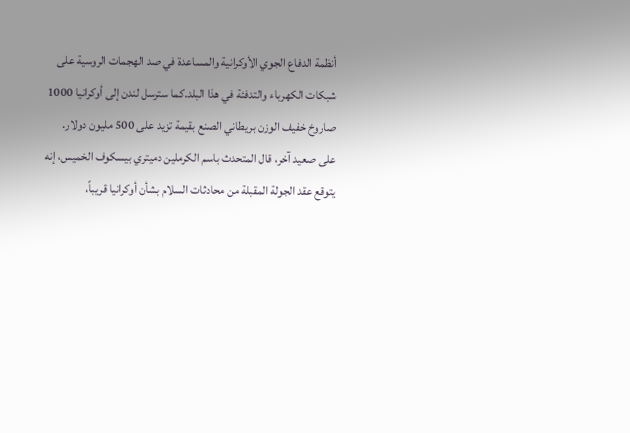أنظمة الدفاع الجوي الأوكرانية والمساعدة في صد الهجمات الروسية على شبكات الكهرباء والتدفئة في هذا البلد.كما سترسل لندن إلى أوكرانيا 1000 صاروخ خفيف الوزن بريطاني الصنع بقيمة تزيد على 500 مليون دولار.
على صعيد آخر، ‌قال المتحدث باسم الكرملين دميتري ‌بيسكوف الخميس، إنه يتوقع ‌عقد الجولة المقبلة ‌من محادثات السلام ‌بشأن أوكرانيا قريباً،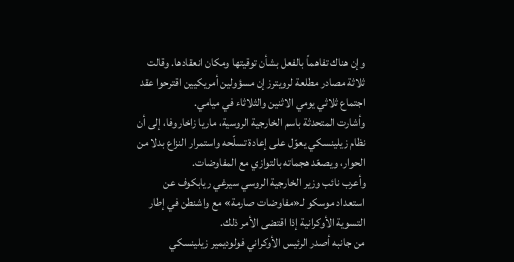وإن هناك تفاهماً بالفعل بشأن توقيتها ومكان انعقادها. وقالت ثلاثة مصادر مطلعة لرويترز إن مسؤولين أمريكيين ‌اقترحوا عقد اجتماع ثلاثي يومي الاثنين والثلاثاء في ميامي.
وأشارت المتحدثة باسم الخارجية الروسية، ماريا زاخاروفا، إلى أن نظام زيلينسكي يعوّل على إعادة تسلّحه واستمرار النزاع بدلا من الحوار، ويصعّد هجماته بالتوازي مع المفاوضات.
وأعرب نائب وزير الخارجية الروسي سيرغي ريابكوف عن استعداد موسكو لـ«مفاوضات صارمة» مع واشنطن في إطار التسوية الأوكرانية إذا اقتضى الأمر ذلك.
من جانبه أصدر الرئيس الأوكراني فولوديمير زيلينسكي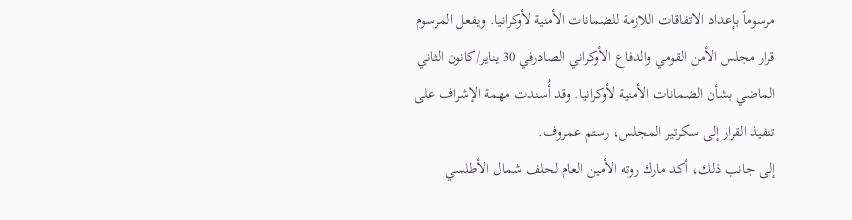مرسوماً بإعداد الاتفاقات اللازمة للضمانات الأمنية لأوكرانيا. ويفعل المرسوم قرار مجلس الأمن القومي والدفاع الأوكراني الصادرفي 30 يناير/كانون الثاني الماضي بشأن الضمانات الأمنية لأوكرانيا. وقد أُسندت مهمة الإشراف على تنفيذ القرار إلى سكرتير المجلس، رستم عمروف.
إلى جانب ذلك، أكد مارك روته الأمين العام لحلف شمال الأطلسي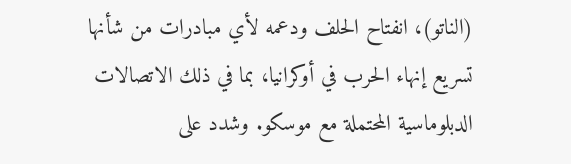(الناتو)، انفتاح الحلف ودعمه لأي مبادرات من شأنها تسريع إنهاء الحرب في أوكرانيا، بما في ذلك الاتصالات الدبلوماسية المحتملة مع موسكو. وشدد على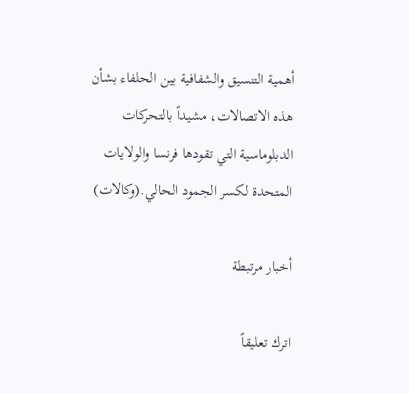أهمية التنسيق والشفافية بين الحلفاء بشأن هذه الاتصالات، مشيداً بالتحركات الدبلوماسية التي تقودها فرنسا والولايات المتحدة لكسر الجمود الحالي.(وكالات)

أخبار مرتبطة

اترك تعليقاً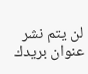لن يتم نشر عنوان بريدك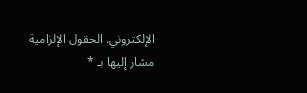الإلكتروني. الحقول الإلزامية مشار إليها بـ *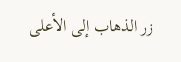زر الذهاب إلى الأعلى